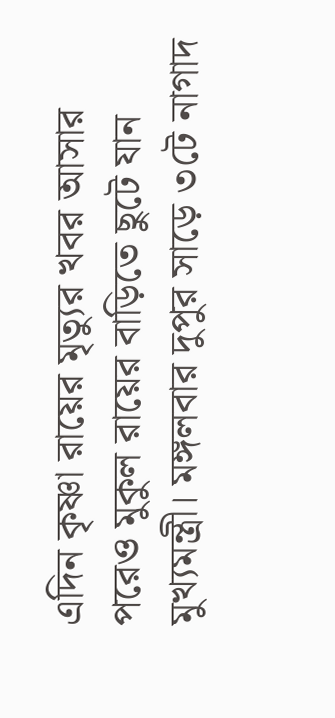এদিন কৃষ্ণা রায়ের মৃত্যুর খবর আসার পরেও মুকুল রায়ের বাড়িতে ছুটে যান মুখ্যমন্ত্রী। মঙ্গলবার দুপুর সাড়ে ৩টে নাগাদ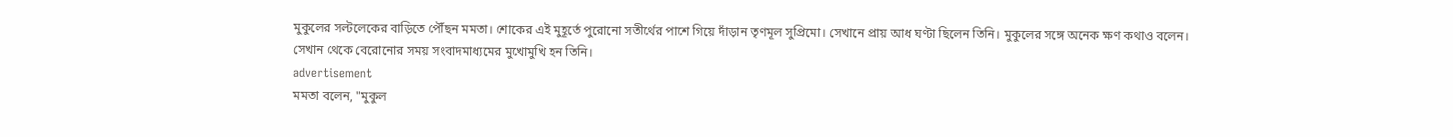মুকুলের সল্টলেকের বাড়িতে পৌঁছন মমতা। শোকের এই মুহূর্তে পুরোনো সতীর্থের পাশে গিয়ে দাঁড়ান তৃণমূল সুপ্রিমো। সেখানে প্রায় আধ ঘণ্টা ছিলেন তিনি। মুকুলের সঙ্গে অনেক ক্ষণ কথাও বলেন। সেখান থেকে বেরোনোর সময় সংবাদমাধ্যমের মুখোমুখি হন তিনি।
advertisement
মমতা বলেন, "মুকুল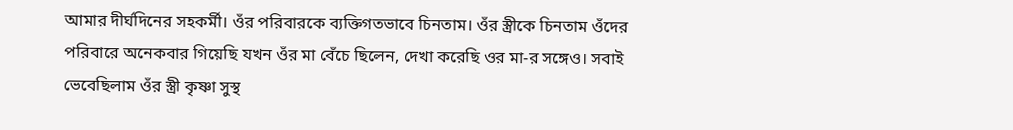আমার দীর্ঘদিনের সহকর্মী। ওঁর পরিবারকে ব্যক্তিগতভাবে চিনতাম। ওঁর স্ত্রীকে চিনতাম ওঁদের পরিবারে অনেকবার গিয়েছি যখন ওঁর মা বেঁচে ছিলেন, দেখা করেছি ওর মা-র সঙ্গেও। সবাই ভেবেছিলাম ওঁর স্ত্রী কৃষ্ণা সুস্থ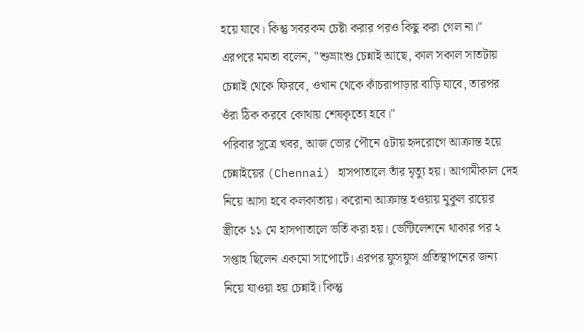হয়ে যাবে। কিন্তু সবরকম চেষ্টা করার পরও কিছু করা গেল না।" এরপরে মমতা বলেন, "শুভ্রাংশু চেন্নাই আছে, কাল সকাল সাতটায় চেন্নাই থেকে ফিরবে, ওখান থেকে কাঁচরাপাড়ার বাড়ি যাবে, তারপর ওঁরা ঠিক করবে কোথায় শেষকৃত্যে হবে।"
পরিবার সূত্রে খবর, আজ ভোর পৌনে ৫টায় হৃদরোগে আক্রান্ত হয়ে চেন্নাইয়ের (Chennai) হাসপাতালে তাঁর মৃত্যু হয়। আগামীকাল দেহ নিয়ে আসা হবে কলকাতায়। করোনা আক্রান্ত হওয়ায় মুকুল রায়ের স্ত্রীকে ১১ মে হাসপাতালে ভর্তি করা হয়। ভেন্টিলেশনে থাকার পর ২ সপ্তাহ ছিলেন একমো সাপোর্টে। এরপর ফুসফুস প্রতিস্থাপনের জন্য নিয়ে যাওয়া হয় চেন্নাই। কিন্তু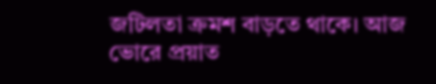জটিলতা ক্রমশ বাড়তে থাকে। আজ ভোরে প্রয়াত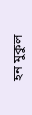হন মুকুল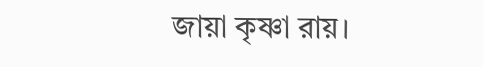জায়া কৃষ্ণা রায়।